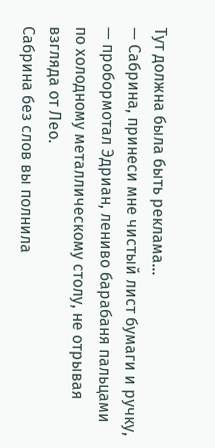Тут должна была быть реклама...
— Сабрина, принеси мне чистый лист бумаги и ручку, — пробормотал Эдриан, лениво барабаня пальцами по холодному металлическому столу, не отрывая взгляда от Лео.
Сабрина без слов вы полнила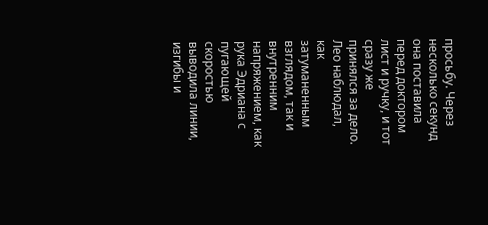просьбу. Через несколько секунд она поставила перед доктором лист и ручку, и тот сразу же принялся за дело.
Лео наблюдал, как затуманенным взглядом, так и внутренним напряжением, как рука Эдриана с пугающей скоростью выводила линии, изгибы и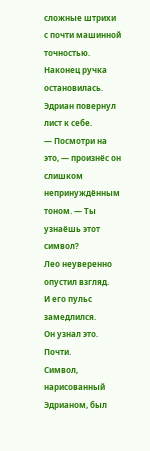сложные штрихи с почти машинной точностью.
Наконец ручка остановилась.
Эдриан повернул лист к себе.
— Посмотри на это, — произнёс он слишком непринуждённым тоном. — Ты узнаёшь этот символ?
Лео неуверенно опустил взгляд.
И его пульс замедлился.
Он узнал это. Почти.
Символ, нарисованный Эдрианом, был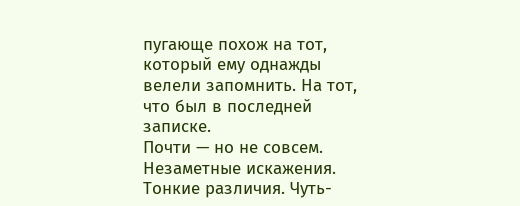пугающе похож на тот, который ему однажды велели запомнить. На тот, что был в последней записке.
Почти — но не совсем.
Незаметные искажения. Тонкие различия. Чуть-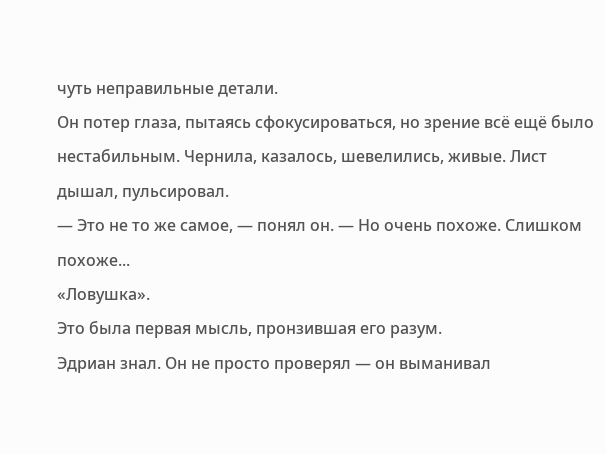чуть неправильные детали.
Он потер глаза, пытаясь сфокусироваться, но зрение всё ещё было нестабильным. Чернила, казалось, шевелились, живые. Лист дышал, пульсировал.
— Это не то же самое, — понял он. — Но очень похоже. Слишком похоже...
«Ловушка».
Это была первая мысль, пронзившая его разум.
Эдриан знал. Он не просто проверял — он выманивал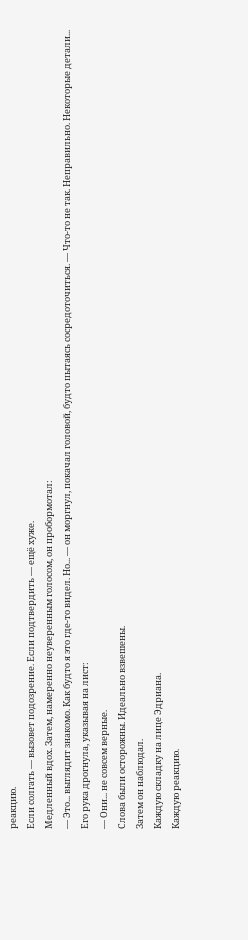реакцию.
Если солгать — вызовет подозрение. Если подтвердить — ещё хуже.
Медленный вдох. Затем, намеренно неуверенным голосом, он пробормотал:
— Это... выглядит знакомо. Как будто я это где-то видел. Но... — он моргнул, покачал головой, будто пытаясь сосредоточиться. — Что-то не так. Неправильно. Некоторые детали...
Его рука дрогнула, указывая на лист:
— Они... не совсем верные.
Слова были осторожны. Идеально взвешены.
Затем он наблюдал.
Каждую складку на лице Эдриана.
Каждую реакцию.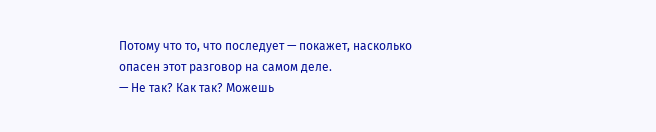Потому что то, что последует — покажет, насколько опасен этот разговор на самом деле.
— Не так? Как так? Можешь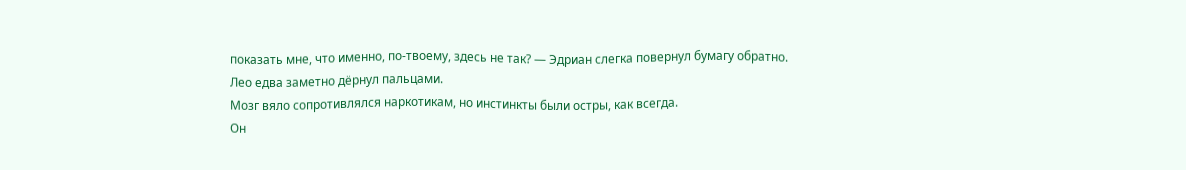показать мне, что именно, по-твоему, здесь не так? — Эдриан слегка повернул бумагу обратно.
Лео едва заметно дёрнул пальцами.
Мозг вяло сопротивлялся наркотикам, но инстинкты были остры, как всегда.
Он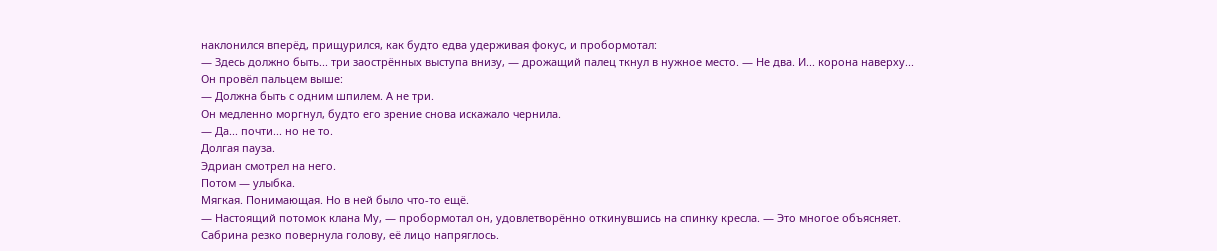наклонился вперёд, прищурился, как будто едва удерживая фокус, и пробормотал:
— Здесь должно быть... три заострённых выступа внизу, — дрожащий палец ткнул в нужное место. — Не два. И... корона наверху...
Он провёл пальцем выше:
— Должна быть с одним шпилем. А не три.
Он медленно моргнул, будто его зрение снова искажало чернила.
— Да... почти... но не то.
Долгая пауза.
Эдриан смотрел на него.
Потом — улыбка.
Мягкая. Понимающая. Но в ней было что-то ещё.
— Настоящий потомок клана Му, — пробормотал он, удовлетворённо откинувшись на спинку кресла. — Это многое объясняет.
Сабрина резко повернула голову, её лицо напряглось.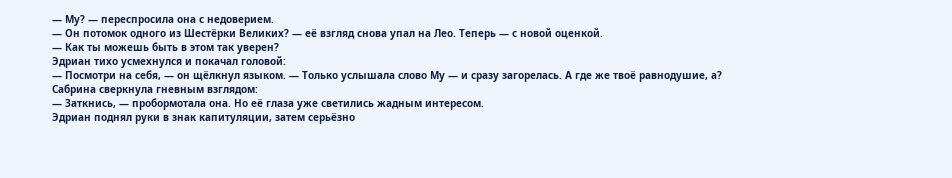— Му? — переспросила она с недоверием.
— Он потомок одного из Шестёрки Великих? — её взгляд снова упал на Лео. Теперь — с новой оценкой.
— Как ты можешь быть в этом так уверен?
Эдриан тихо усмехнулся и покачал головой:
— Посмотри на себя, — он щёлкнул языком. — Только услышала слово Му — и сразу загорелась. А где же твоё равнодушие, а?
Сабрина сверкнула гневным взглядом:
— Заткнись, — пробормотала она. Но её глаза уже светились жадным интересом.
Эдриан поднял руки в знак капитуляции, затем серьёзно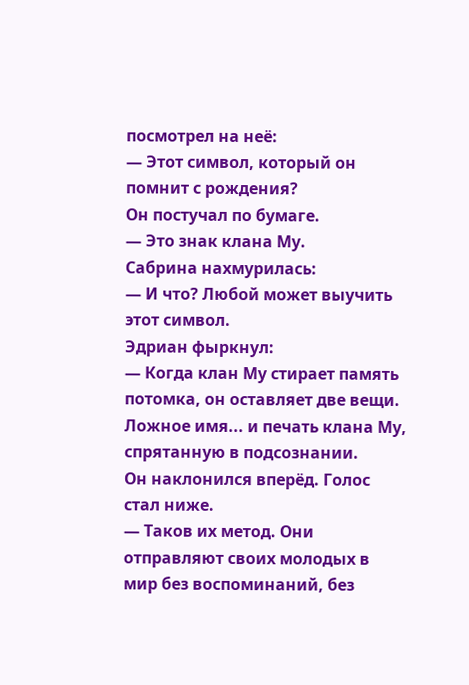посмотрел на неё:
— Этот символ, который он помнит с рождения?
Он постучал по бумаге.
— Это знак клана Му.
Сабрина нахмурилась:
— И что? Любой может выучить этот символ.
Эдриан фыркнул:
— Когда клан Му стирает память потомка, он оставляет две вещи. Ложное имя... и печать клана Му, спрятанную в подсознании.
Он наклонился вперёд. Голос стал ниже.
— Таков их метод. Они отправляют своих молодых в мир без воспоминаний, без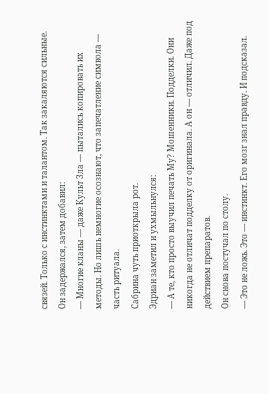связей. Только с инстинктами и талантом. Так закаляются сильные.
Он задержался, затем добавил:
— Многие кланы — даже Культ Зла — пытались копировать их методы. Но лишь немногие осознают, что запечатление символа — часть ритуала.
Сабрина чуть приоткрыла рот.
Эдриан заметил и ухмыльнулся:
— А те, кто просто выучил печать Му? Мошенники. Подделки. Они никогда не отличат подделку от оригинала. А он — отличил. Даже под действием препаратов.
Он снова постучал по столу.
— Это не ложь. Это — инстинкт. Его мозг знал правду. И подсказал.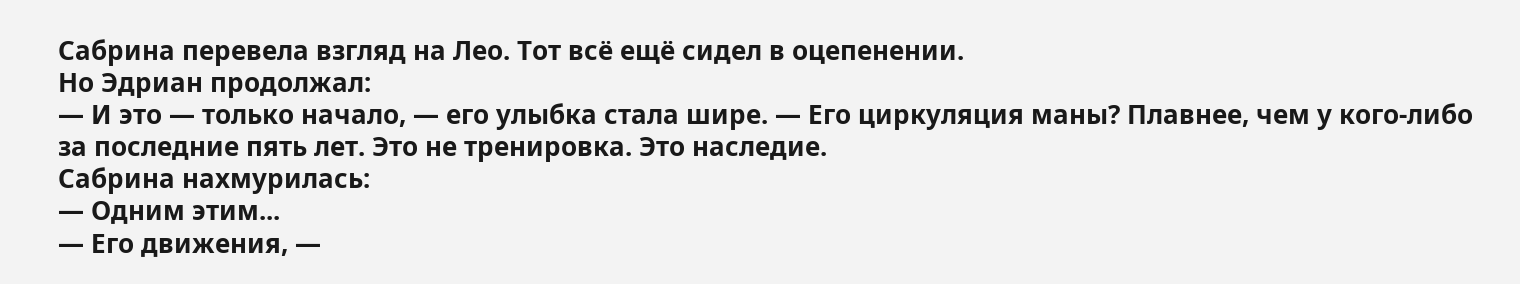Сабрина перевела взгляд на Лео. Тот всё ещё сидел в оцепенении.
Но Эдриан продолжал:
— И это — только начало, — его улыбка стала шире. — Его циркуляция маны? Плавнее, чем у кого-либо за последние пять лет. Это не тренировка. Это наследие.
Сабрина нахмурилась:
— Одним этим...
— Его движения, —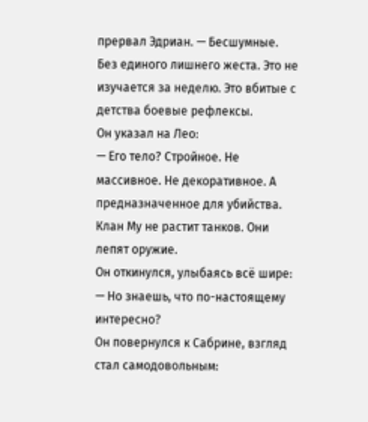прервал Эдриан. — Бесшумные. Без единого лишнего жеста. Это не изучается за неделю. Это вбитые с детства боевые рефлексы.
Он указал на Лео:
— Его тело? Стройное. Не массивное. Не декоративное. А предназначенное для убийства. Клан Му не растит танков. Они лепят оружие.
Он откинулся, улыбаясь всё шире:
— Но знаешь, что по-настоящему интересно?
Он повернулся к Сабрине, взгляд стал самодовольным: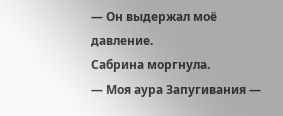— Он выдержал моё давление.
Сабрина моргнула.
— Моя аура Запугивания —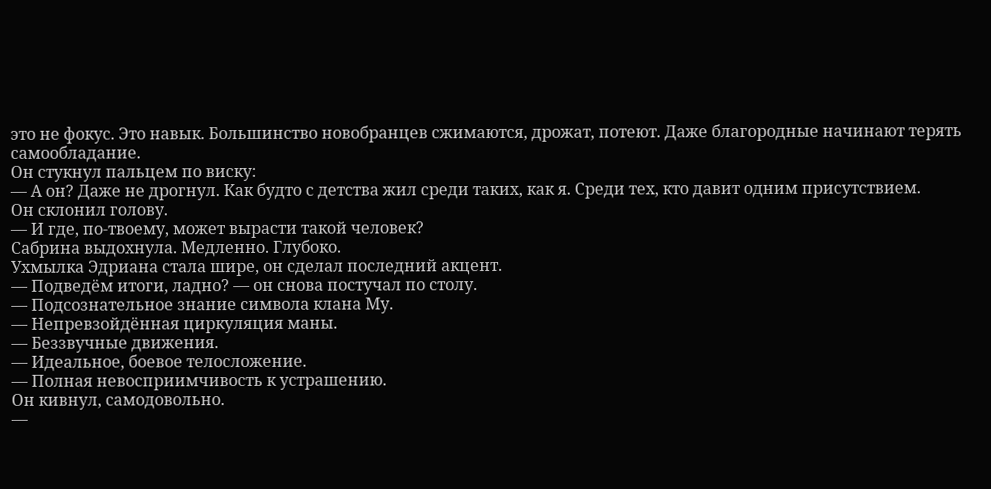это не фокус. Это навык. Большинство новобранцев сжимаются, дрожат, потеют. Даже благородные начинают терять самообладание.
Он стукнул пальцем по виску:
— А он? Даже не дрогнул. Как будто с детства жил среди таких, как я. Среди тех, кто давит одним присутствием.
Он склонил голову.
— И где, по-твоему, может вырасти такой человек?
Сабрина выдохнула. Медленно. Глубоко.
Ухмылка Эдриана стала шире, он сделал последний акцент.
— Подведём итоги, ладно? — он снова постучал по столу.
— Подсознательное знание символа клана Му.
— Непревзойдённая циркуляция маны.
— Беззвучные движения.
— Идеальное, боевое телосложение.
— Полная невосприимчивость к устрашению.
Он кивнул, самодовольно.
—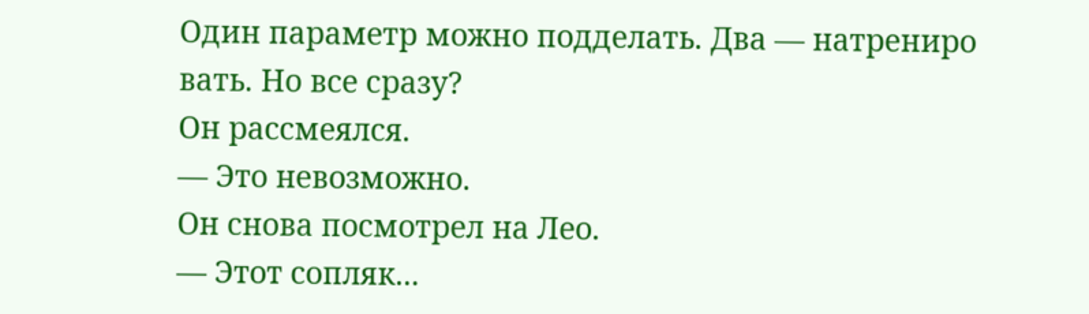Один параметр можно подделать. Два — натрениро вать. Но все сразу?
Он рассмеялся.
— Это невозможно.
Он снова посмотрел на Лео.
— Этот сопляк...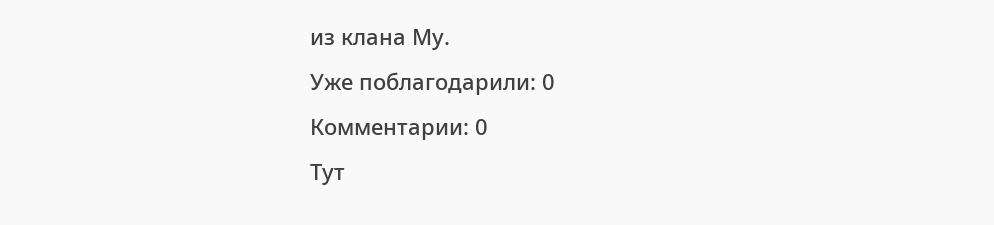из клана Му.
Уже поблагодарили: 0
Комментарии: 0
Тут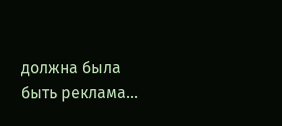должна была быть реклама...